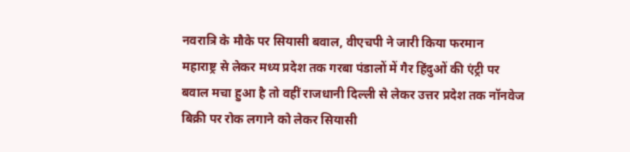नवरात्रि के मौके पर सियासी बवाल, वीएचपी ने जारी किया फरमान
महाराष्ट्र से लेकर मध्य प्रदेश तक गरबा पंडालों में गैर हिंदुओं की एंट्री पर बवाल मचा हुआ है तो वहीं राजधानी दिल्ली से लेकर उत्तर प्रदेश तक नॉनवेज बिक्री पर रोक लगाने को लेकर सियासी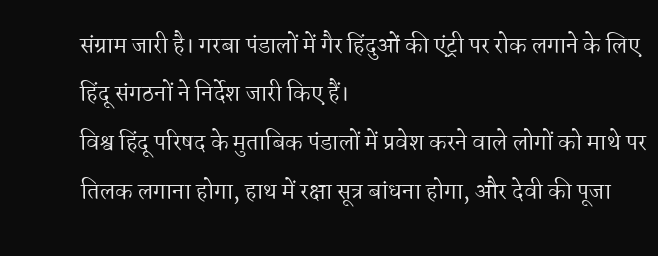संग्राम जारी है। गरबा पंडालों में गैर हिंदुओं की एंट्री पर रोक लगाने के लिए हिंदू संगठनों ने निर्देश जारी किए हैं।
विश्व हिंदू परिषद के मुताबिक पंडालों में प्रवेश करने वाले लोगों को माथे पर तिलक लगाना होगा, हाथ में रक्षा सूत्र बांधना होगा, और देवी की पूजा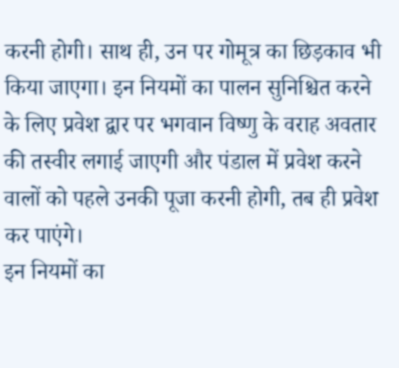करनी होगी। साथ ही, उन पर गोमूत्र का छिड़काव भी किया जाएगा। इन नियमों का पालन सुनिश्चित करने के लिए प्रवेश द्वार पर भगवान विष्णु के वराह अवतार की तस्वीर लगाई जाएगी और पंडाल में प्रवेश करने वालों को पहले उनकी पूजा करनी होगी, तब ही प्रवेश कर पाएंगे।
इन नियमों का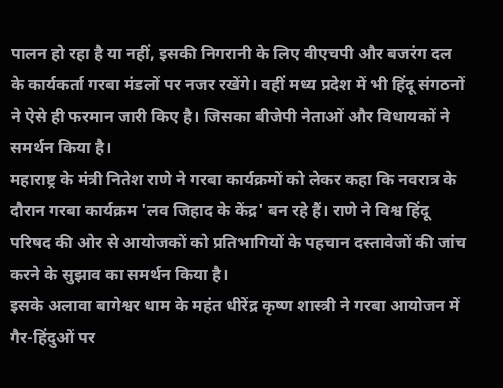पालन हो रहा है या नहीं, इसकी निगरानी के लिए वीएचपी और बजरंग दल के कार्यकर्ता गरबा मंडलों पर नजर रखेंगे। वहीं मध्य प्रदेश में भी हिंदू संगठनों ने ऐसे ही फरमान जारी किए है। जिसका बीजेपी नेताओं और विधायकों ने समर्थन किया है।
महाराष्ट्र के मंत्री नितेश राणे ने गरबा कार्यक्रमों को लेकर कहा कि नवरात्र के दौरान गरबा कार्यक्रम 'लव जिहाद के केंद्र' बन रहे हैं। राणे ने विश्व हिंदू परिषद की ओर से आयोजकों को प्रतिभागियों के पहचान दस्तावेजों की जांच करने के सुझाव का समर्थन किया है।
इसके अलावा बागेश्वर धाम के महंत धीरेंद्र कृष्ण शास्त्री ने गरबा आयोजन में गैर-हिंदुओं पर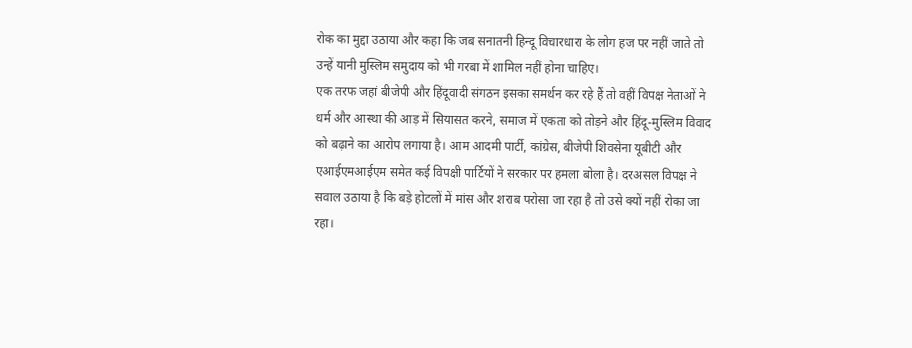रोक का मुद्दा उठाया और कहा कि जब सनातनी हिन्दू विचारधारा के लोग हज पर नहीं जाते तो उन्हें यानी मुस्लिम समुदाय को भी गरबा में शामिल नहीं होना चाहिए।
एक तरफ जहां बीजेपी और हिंदूवादी संगठन इसका समर्थन कर रहे हैं तो वहीं विपक्ष नेताओं ने धर्म और आस्था की आड़ में सियासत करने, समाज में एकता को तोड़ने और हिंदू-मुस्लिम विवाद को बढ़ाने का आरोप लगाया है। आम आदमी पार्टी, कांग्रेस, बीजेपी शिवसेना यूबीटी और एआईएमआईएम समेत कई विपक्षी पार्टियों ने सरकार पर हमला बोला है। दरअसल विपक्ष ने सवाल उठाया है कि बड़े होटलों में मांस और शराब परोसा जा रहा है तो उसे क्यों नहीं रोका जा रहा।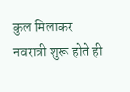कुल मिलाकर नवरात्री शुरू होते ही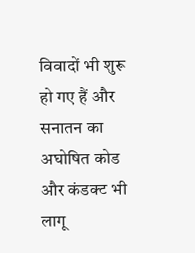विवादों भी शुरू हो गए हैं और सनातन का अघोषित कोड और कंडक्ट भी लागू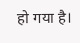हो गया है।